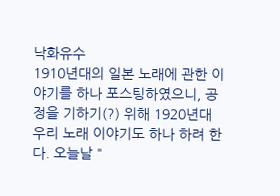낙화유수
1910년대의 일본 노래에 관한 이야기를 하나 포스팅하였으니, 공정을 기하기(?) 위해 1920년대 우리 노래 이야기도 하나 하려 한다. 오늘날 "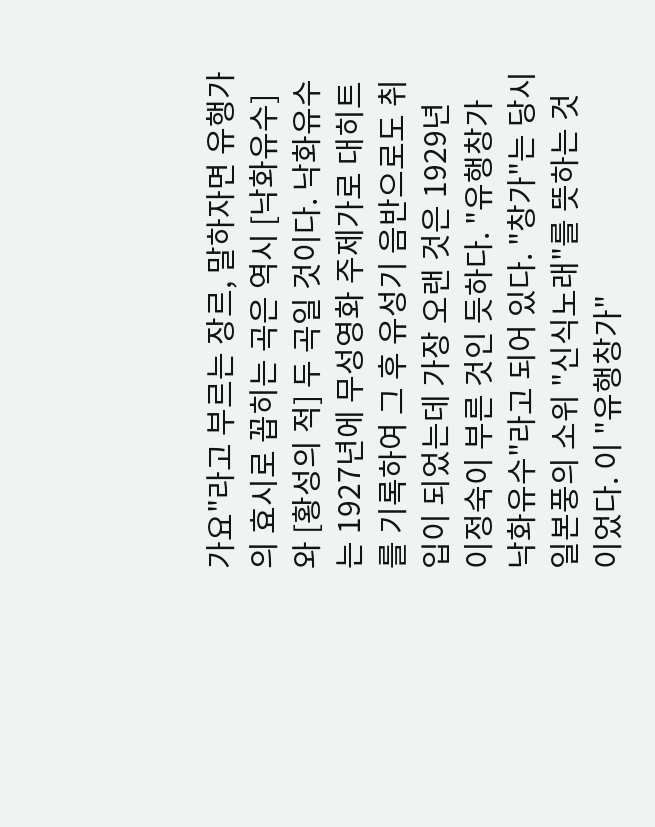가요"라고 부르는 장르, 말하자면 유행가의 효시로 꼽히는 곡은 역시 [낙화유수]와 [황성의 적] 두 곡일 것이다. 낙화유수는 1927년에 무성영화 주제가로 대히트를 기록하여 그 후 유성기 음반으로도 취입이 되었는데 가장 오랜 것은 1929년 이정숙이 부른 것인 듯하다. "유행창가 낙화유수"라고 되어 있다. "창가"는 당시 일본풍의 소위 "신식노래"를 뜻하는 것이었다. 이 "유행창가"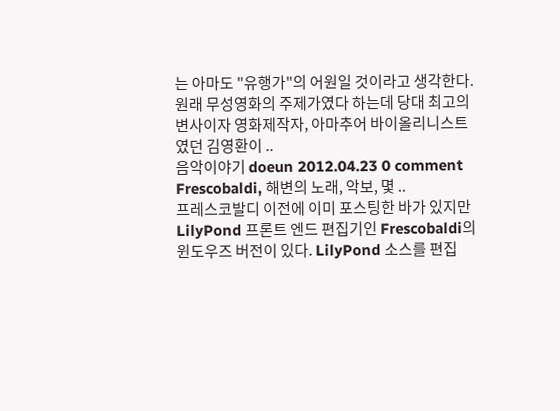는 아마도 "유행가"의 어원일 것이라고 생각한다. 원래 무성영화의 주제가였다 하는데 당대 최고의 변사이자 영화제작자, 아마추어 바이올리니스트였던 김영환이 ..
음악이야기 doeun 2012.04.23 0 comment
Frescobaldi, 해변의 노래, 악보, 몇 ..
프레스코발디 이전에 이미 포스팅한 바가 있지만 LilyPond 프론트 엔드 편집기인 Frescobaldi의 윈도우즈 버전이 있다. LilyPond 소스를 편집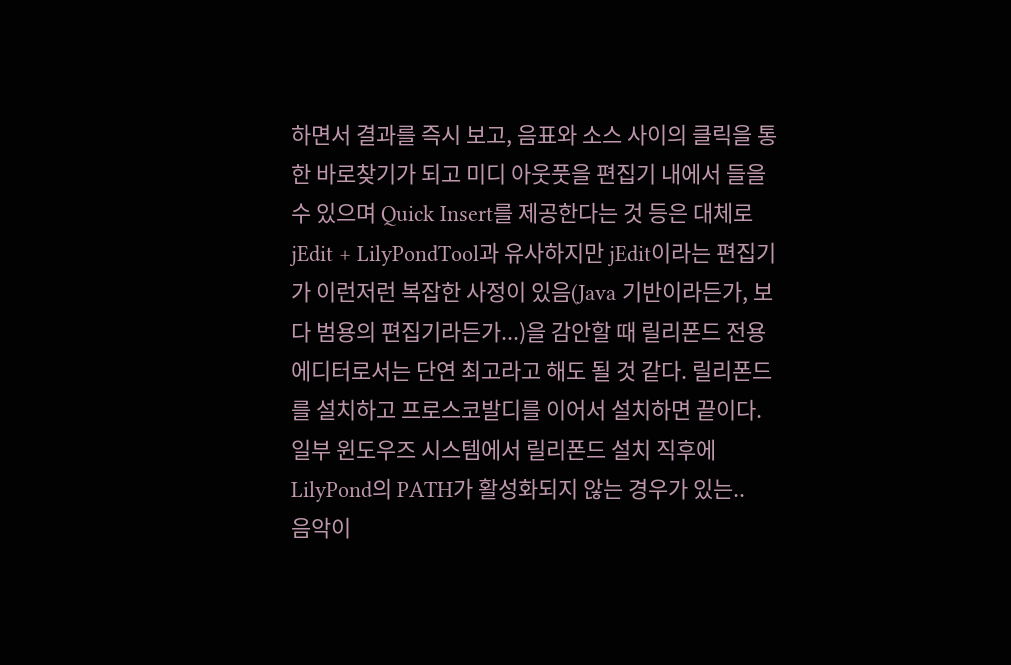하면서 결과를 즉시 보고, 음표와 소스 사이의 클릭을 통한 바로찾기가 되고 미디 아웃풋을 편집기 내에서 들을 수 있으며 Quick Insert를 제공한다는 것 등은 대체로 jEdit + LilyPondTool과 유사하지만 jEdit이라는 편집기가 이런저런 복잡한 사정이 있음(Java 기반이라든가, 보다 범용의 편집기라든가...)을 감안할 때 릴리폰드 전용 에디터로서는 단연 최고라고 해도 될 것 같다. 릴리폰드를 설치하고 프로스코발디를 이어서 설치하면 끝이다. 일부 윈도우즈 시스템에서 릴리폰드 설치 직후에 LilyPond의 PATH가 활성화되지 않는 경우가 있는..
음악이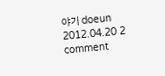야기 doeun 2012.04.20 2 comment